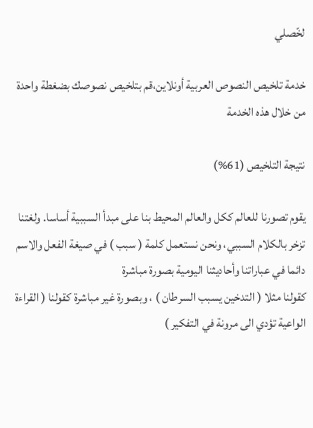لخّصلي

خدمة تلخيص النصوص العربية أونلاين،قم بتلخيص نصوصك بضغطة واحدة من خلال هذه الخدمة

نتيجة التلخيص (61%)

يقوم تصورنا للعالم ككل والعالم المحيط بنا على مبدأ السببية أساسا. ولغتنا تزخر بالكلام السببي، ونحن نستعمل كلمة ( سبب ) في صيغة الفعل والاسم دائما في عباراتنا وأحاديثنا اليومية بصورة مباشرة
كقولنا مثلا ( التدخين يسبب السرطان ) ، وبصورة غير مباشرة كقولنا ( القراءة الواعية تؤدي الى مرونة في التفكير )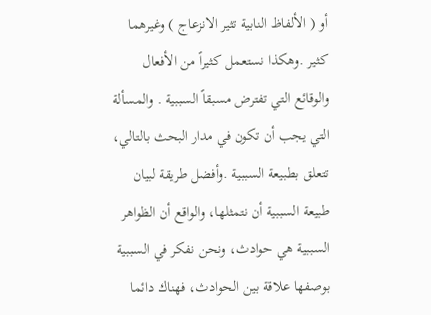أو ( الألفاظ النابية تثير الانزعاج ) وغيرهما كثير .وهكذا نستعمل كثيراً من الأفعال والوقائع التي تفترض مسبقاً السببية . والمسألة التي يجب أن تكون في مدار البحث بالتالي، تتعلق بطبيعة السببية .وأفضل طريقة لبيان طبيعة السببية أن نتمثلها، والواقع أن الظواهر السببية هي حوادث، ونحن نفكر في السببية بوصفها علاقة بين الحوادث، فهناك دائما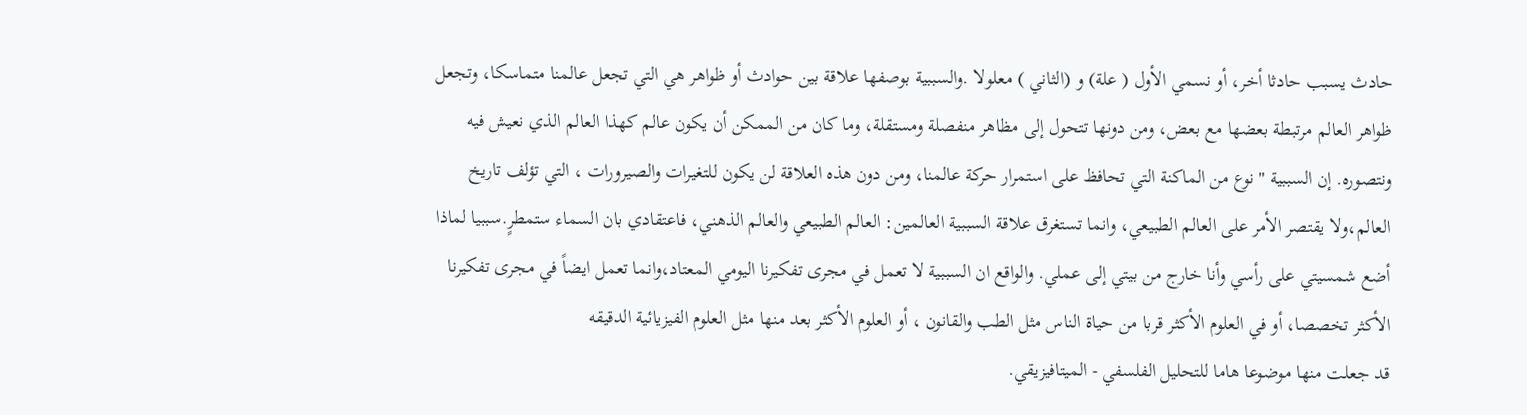حادث يسبب حادثا أخر، أو نسمي الأول ( علة) و (الثاني ) معلولا .والسببية بوصفها علاقة بين حوادث أو ظواهر هي التي تجعل عالمنا متماسكا، وتجعل ظواهر العالم مرتبطة بعضها مع بعض، ومن دونها تتحول إلى مظاهر منفصلة ومستقلة، وما كان من الممكن أن يكون عالم كهذا العالم الذي نعيش فيه ونتصوره. إن السببية " نوع من الماكنة التي تحافظ على استمرار حركة عالمنا، ومن دون هذه العلاقة لن يكون للتغيرات والصيرورات ، التي تؤلف تاريخ العالم،ولا يقتصر الأمر على العالم الطبيعي، وانما تستغرق علاقة السببية العالمين: العالم الطبيعي والعالم الذهني، فاعتقادي بان السماء ستمطرٍ.سببيا لماذا أضع شمسيتي على رأسي وأنا خارج من بيتي إلى عملي. والواقع ان السببية لا تعمل في مجرى تفكيرنا اليومي المعتاد،وانما تعمل ايضاً في مجرى تفكيرنا الأكثر تخصصا، أو في العلوم الأكثر قربا من حياة الناس مثل الطب والقانون ، أو العلوم الأكثر بعد منها مثل العلوم الفيزيائية الدقيقه
قد جعلت منها موضوعا هاما للتحليل الفلسفي - الميتافيزيقي.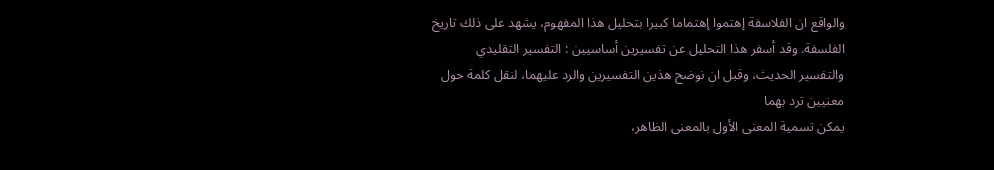والواقع ان الفلاسفة إهتموا إهتماما كبيرا بتحليل هذا المفهوم، يشهد على ذلك تاريخ الفلسفة. وقد أسفر هذا التحليل عن تفسيرين أساسيين : التفسير التقليدي والتفسير الحديث، وقبل ان نوضح هذين التفسيرين والرد عليهما، لنقل كلمة حول معنيين ترد بهما
يمكن تسمية المعنى الأول بالمعنى الظاهر،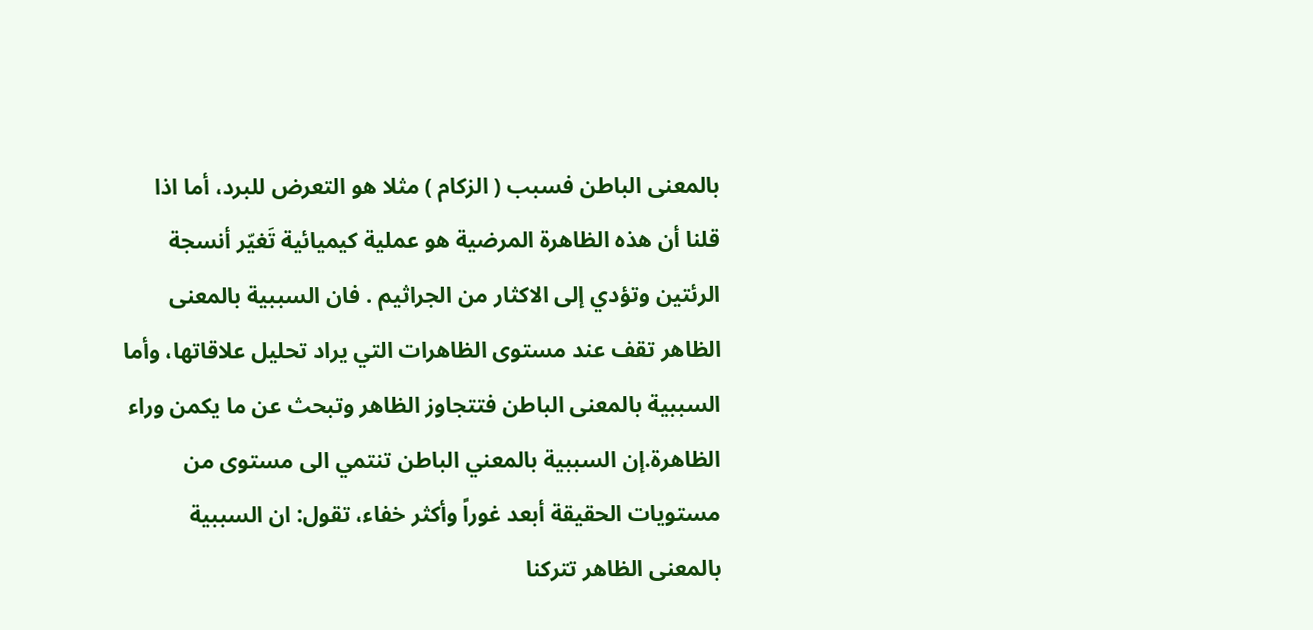بالمعنى الباطن فسبب ( الزكام ) مثلا هو التعرض للبرد، أما اذا قلنا أن هذه الظاهرة المرضية هو عملية كيميائية تَغيّر أنسجة الرئتين وتؤدي إلى الاكثار من الجراثيم . فان السببية بالمعنى الظاهر تقف عند مستوى الظاهرات التي يراد تحليل علاقاتها، وأما السببية بالمعنى الباطن فتتجاوز الظاهر وتبحث عن ما يكمن وراء الظاهرة.إن السببية بالمعني الباطن تنتمي الى مستوى من مستويات الحقيقة أبعد غوراً وأكثر خفاء، تقول: ان السببية بالمعنى الظاهر تتركنا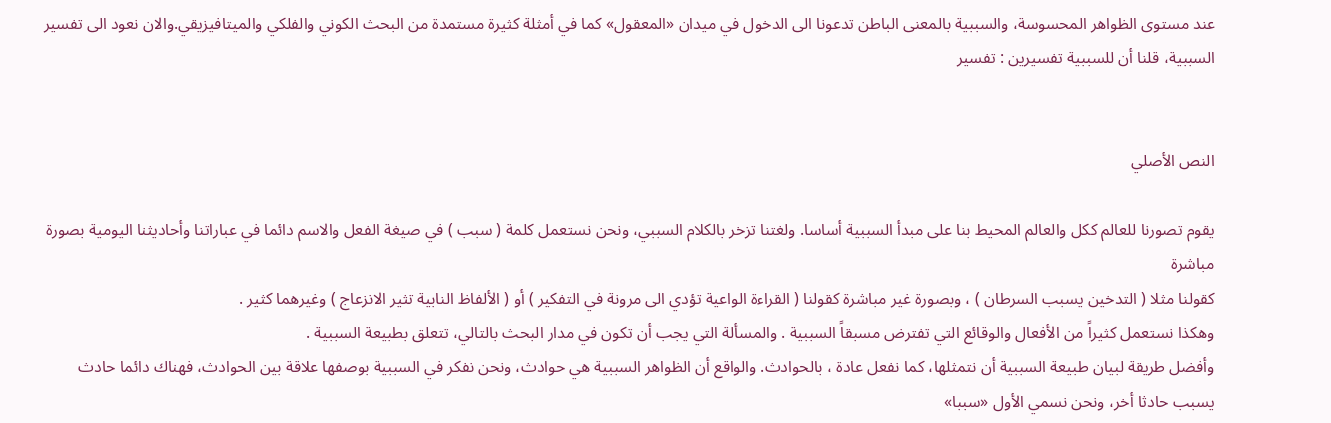عند مستوى الظواهر المحسوسة، والسببية بالمعنى الباطن تدعونا الى الدخول في ميدان «المعقول» كما في أمثلة كثيرة مستمدة من البحث الكوني والفلكي والميتافيزيقي.والان نعود الى تفسير السببية، قلنا أن للسببية تفسيرين : تفسير


النص الأصلي

يقوم تصورنا للعالم ككل والعالم المحيط بنا على مبدأ السببية أساسا. ولغتنا تزخر بالكلام السببي، ونحن نستعمل كلمة ( سبب ) في صيغة الفعل والاسم دائما في عباراتنا وأحاديثنا اليومية بصورة مباشرة
كقولنا مثلا ( التدخين يسبب السرطان ) ، وبصورة غير مباشرة كقولنا ( القراءة الواعية تؤدي الى مرونة في التفكير ) أو ( الألفاظ النابية تثير الانزعاج ) وغيرهما كثير .
وهكذا نستعمل كثيراً من الأفعال والوقائع التي تفترض مسبقاً السببية . والمسألة التي يجب أن تكون في مدار البحث بالتالي، تتعلق بطبيعة السببية .
وأفضل طريقة لبيان طبيعة السببية أن نتمثلها، كما نفعل عادة ، بالحوادث. والواقع أن الظواهر السببية هي حوادث، ونحن نفكر في السببية بوصفها علاقة بين الحوادث، فهناك دائما حادث يسبب حادثا أخر، ونحن نسمي الأول «سببا»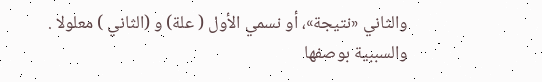والثاني «نتيجة»، أو نسمي الأول ( علة) و (الثاني ) معلولا .
والسببية بوصفها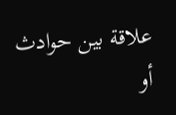علاقة بين حوادث أو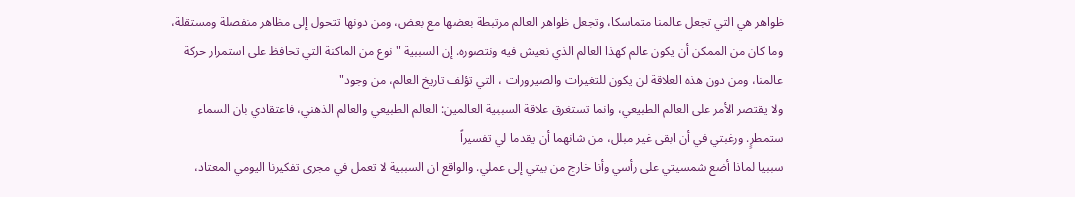ظواهر هي التي تجعل عالمنا متماسكا، وتجعل ظواهر العالم مرتبطة بعضها مع بعض، ومن دونها تتحول إلى مظاهر منفصلة ومستقلة، وما كان من الممكن أن يكون عالم كهذا العالم الذي نعيش فيه ونتصوره. إن السببية " نوع من الماكنة التي تحافظ على استمرار حركة عالمنا، ومن دون هذه العلاقة لن يكون للتغيرات والصيرورات ، التي تؤلف تاريخ العالم، من وجود"
ولا يقتصر الأمر على العالم الطبيعي، وانما تستغرق علاقة السببية العالمين: العالم الطبيعي والعالم الذهني، فاعتقادي بان السماء ستمطرٍ. ورغبتي في أن ابقى غير مبلل، من شانهما أن يقدما لي تفسيراً
سببيا لماذا أضع شمسيتي على رأسي وأنا خارج من بيتي إلى عملي. والواقع ان السببية لا تعمل في مجرى تفكيرنا اليومي المعتاد،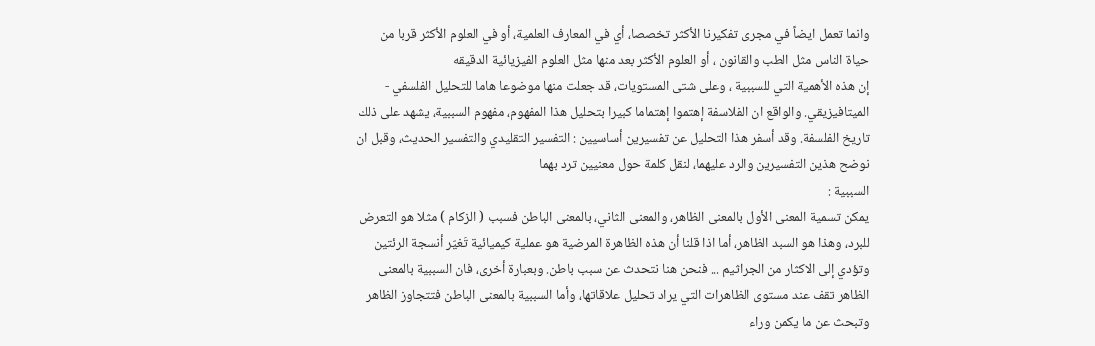وانما تعمل ايضاً في مجرى تفكيرنا الأكثر تخصصا، أي في المعارف العلمية، أو في العلوم الأكثر قربا من حياة الناس مثل الطب والقانون ، أو العلوم الأكثر بعد منها مثل العلوم الفيزيائية الدقيقه
إن هذه الأهمية التي للسببية ، وعلى شتى المستويات، قد جعلت منها موضوعا هاما للتحليل الفلسفي - الميتافيزيقي. والواقع ان الفلاسفة إهتموا إهتماما كبيرا بتحليل هذا المفهوم، مفهوم السببية، يشهد على ذلك تاريخ الفلسفة. وقد أسفر هذا التحليل عن تفسيرين أساسيين : التفسير التقليدي والتفسير الحديث، وقبل ان نوضح هذين التفسيرين والرد عليهما، لنقل كلمة حول معنيين ترد بهما
السببية :
يمكن تسمية المعنى الأول بالمعنى الظاهر، والمعنى الثاني، بالمعنى الباطن فسبب ( الزكام ) مثلا هو التعرض للبرد، وهذا هو السبد الظاهر، أما اذا قلنا أن هذه الظاهرة المرضية هو عملية كيميائية تَغيّر أنسجة الرئتين وتؤدي إلى الاكثار من الجراثيم ... فنحن هنا نتحدث عن سبب باطن. وبعبارة أخرى، فان السببية بالمعنى الظاهر تقف عند مستوى الظاهرات التي يراد تحليل علاقاتها، وأما السببية بالمعنى الباطن فتتجاوز الظاهر وتبحث عن ما يكمن وراء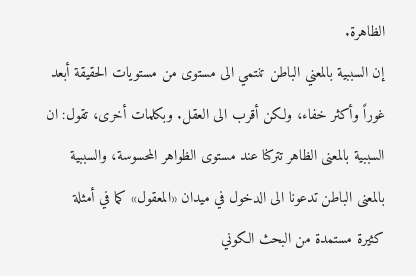الظاهرة.
إن السببية بالمعني الباطن تنتمي الى مستوى من مستويات الحقيقة أبعد غوراً وأكثر خفاء، ولكن أقرب الى العقل. وبكلمات أخرى، تقول: ان السببية بالمعنى الظاهر تتركنا عند مستوى الظواهر المحسوسة، والسببية بالمعنى الباطن تدعونا الى الدخول في ميدان «المعقول» كما في أمثلة كثيرة مستمدة من البحث الكوني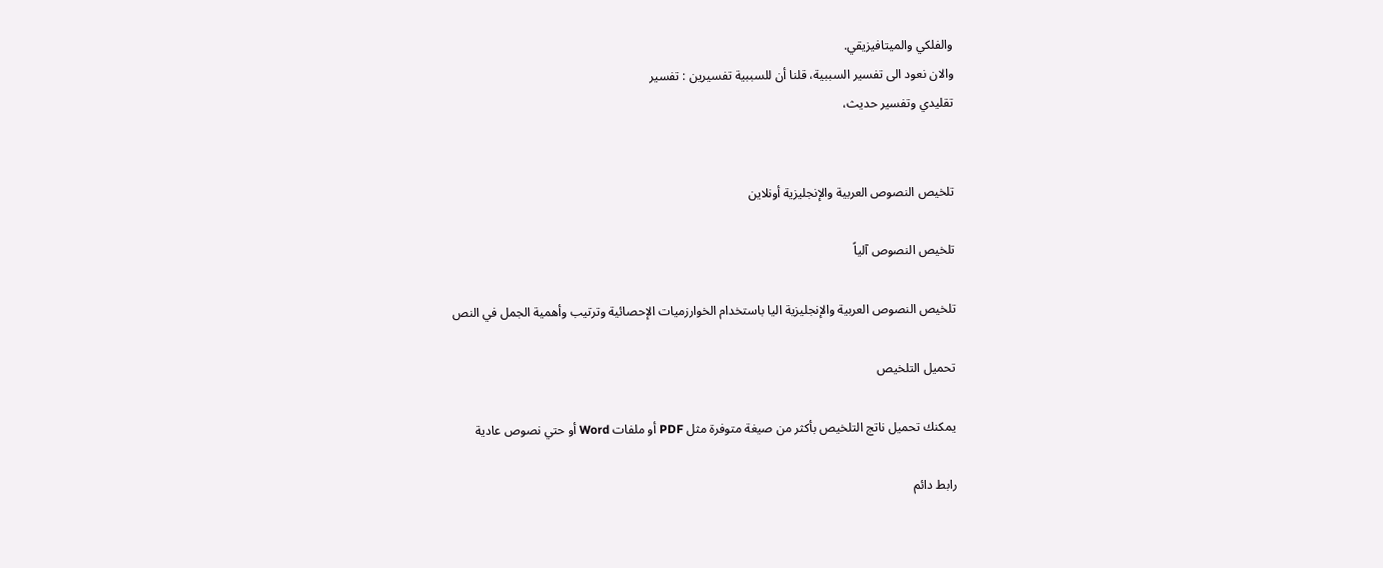والفلكي والميتافيزيقي.
والان نعود الى تفسير السببية، قلنا أن للسببية تفسيرين : تفسير
تقليدي وتفسير حديث،


تلخيص النصوص العربية والإنجليزية أونلاين

تلخيص النصوص آلياً

تلخيص النصوص العربية والإنجليزية اليا باستخدام الخوارزميات الإحصائية وترتيب وأهمية الجمل في النص

تحميل التلخيص

يمكنك تحميل ناتج التلخيص بأكثر من صيغة متوفرة مثل PDF أو ملفات Word أو حتي نصوص عادية

رابط دائم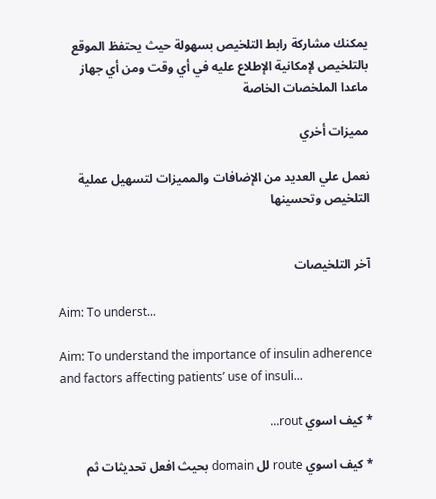يمكنك مشاركة رابط التلخيص بسهولة حيث يحتفظ الموقع بالتلخيص لإمكانية الإطلاع عليه في أي وقت ومن أي جهاز ماعدا الملخصات الخاصة

مميزات أخري

نعمل علي العديد من الإضافات والمميزات لتسهيل عملية التلخيص وتحسينها


آخر التلخيصات

Aim: To underst...

Aim: To understand the importance of insulin adherence and factors affecting patients’ use of insuli...

* كيف اسوي rout...

* كيف اسوي route لل domain بحيث افعل تحديثات ثم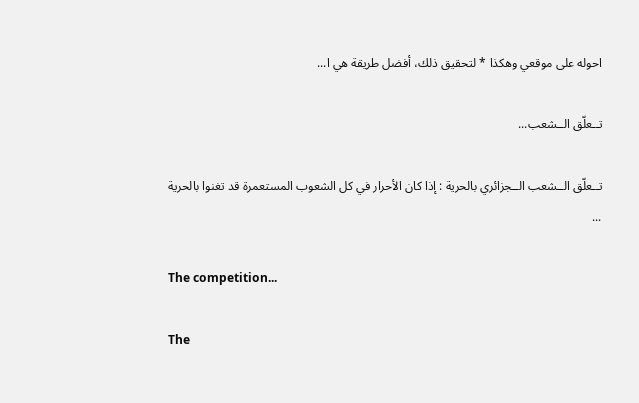احوله على موقعي وهكذا * لتحقيق ذلك، أفضل طريقة هي ا...

تــعلّق الــشعب...

تــعلّق الــشعب الــجزائري بالحرية : إذا كان الأحرار في كل الشعوب المستعمرة قد تغنوا بالحرية ...

The competition...

The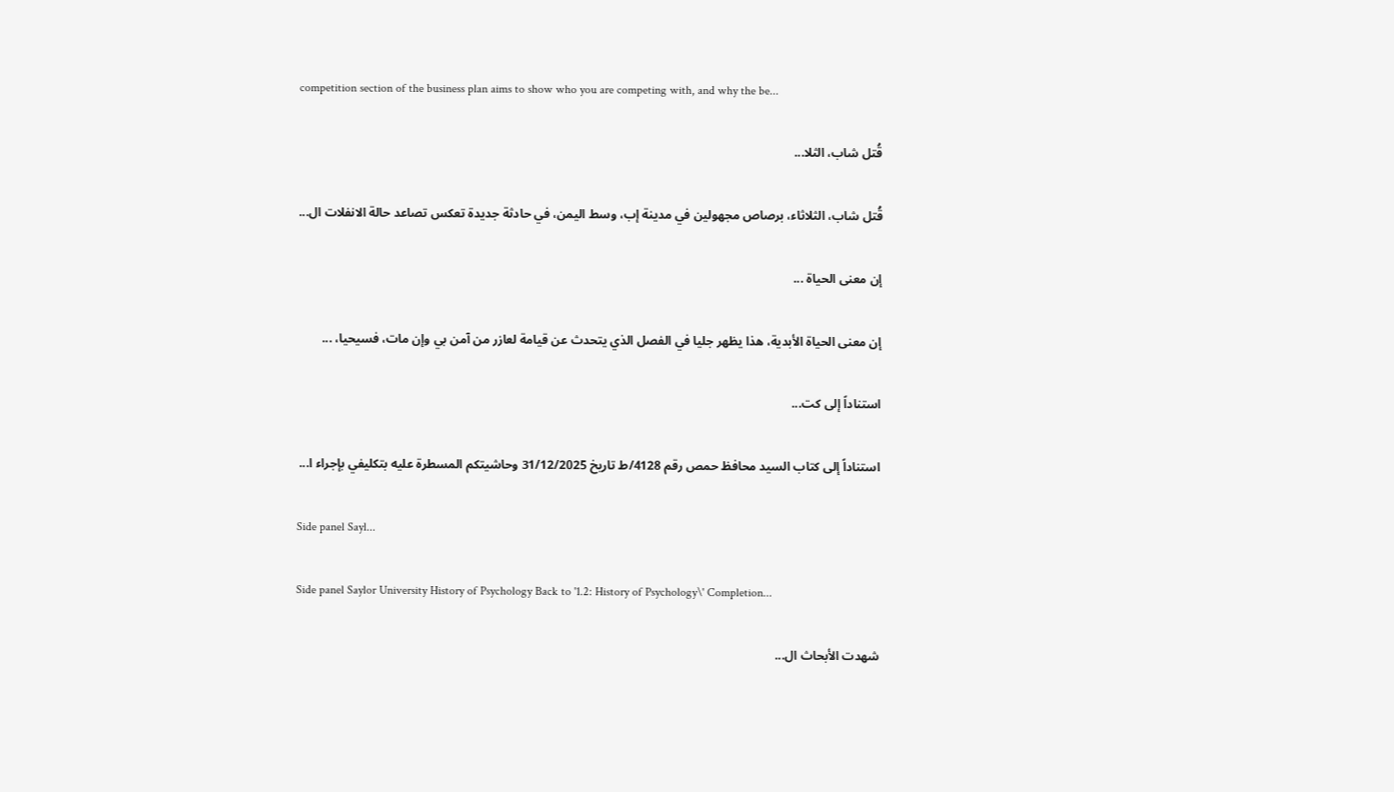competition section of the business plan aims to show who you are competing with, and why the be...

قُتل شاب، الثلا...

قُتل شاب، الثلاثاء، برصاص مجهولين في مدينة إب، وسط اليمن، في حادثة جديدة تعكس تصاعد حالة الانفلات ال...

إن معنى الحياة ...

إن معنى الحياة الأبدية، هذا يظهر جليا في الفصل الذي يتحدث عن قيامة لعازر من آمن بي وإن مات، فسيحيا، ...

استناداً إلى كت...

استناداً إلى كتاب السيد محافظ حمص رقم 4128/ط تاريخ 31/12/2025 وحاشيتكم المسطرة عليه بتكليفي بإجراء ا...

Side panel Sayl...

Side panel Saylor University History of Psychology Back to '1.2: History of Psychology\' Completion...

شهدت الأبحاث ال...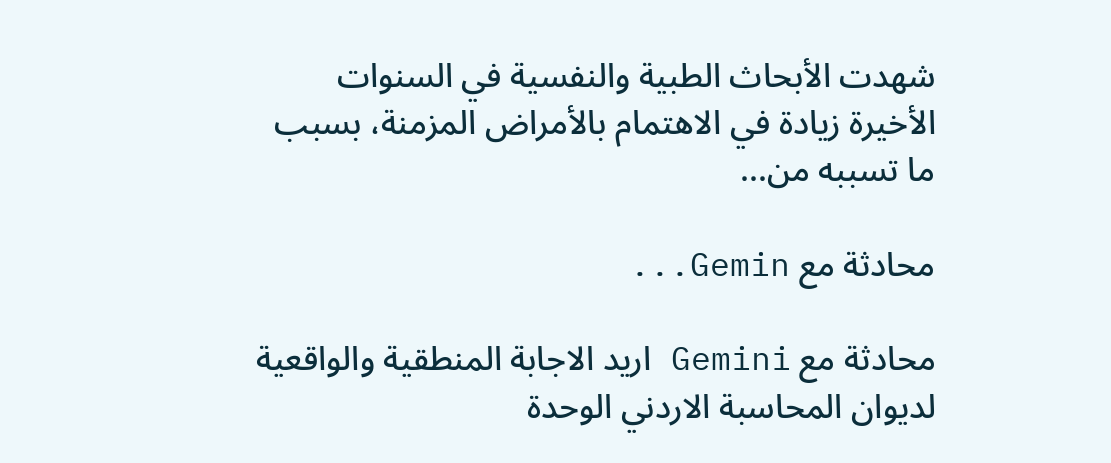شهدت الأبحاث الطبية والنفسية في السنوات الأخيرة زيادة في الاهتمام بالأمراض المزمنة، بسبب ما تسببه من...

محادثة مع Gemin...

محادثة مع Gemini اريد الاجابة المنطقية والواقعية لديوان المحاسبة الاردني الوحدة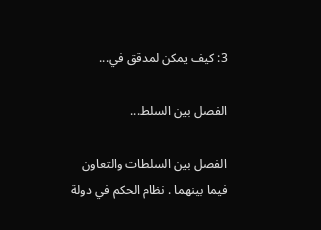3: كيف يمكن لمدقق في...

الفصل بين السلط...

الفصل بين السلطات والتعاون فيما بينهما . نظام الحكم في دولة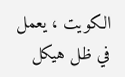الكويت ، يعمل في ظل هيكل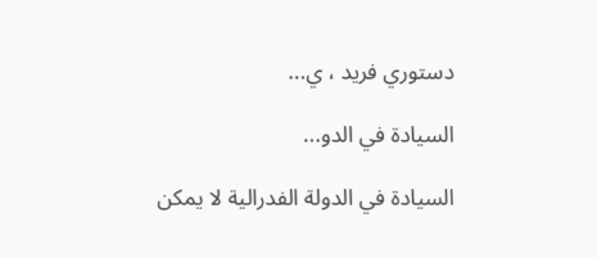دستوري فريد ، ي...

السيادة في الدو...

السيادة في الدولة الفدرالية لا يمكن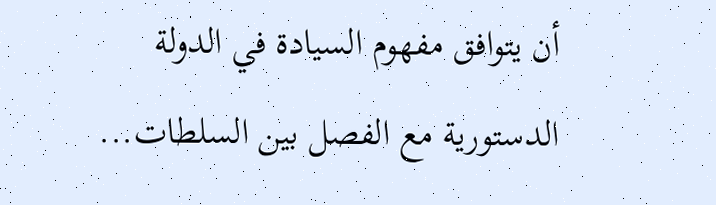أن يتوافق مفهوم السيادة في الدولة الدستورية مع الفصل بين السلطات...